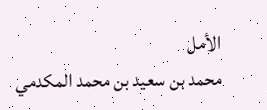الأمل
محمد بن سعيد بن محمد المكدمي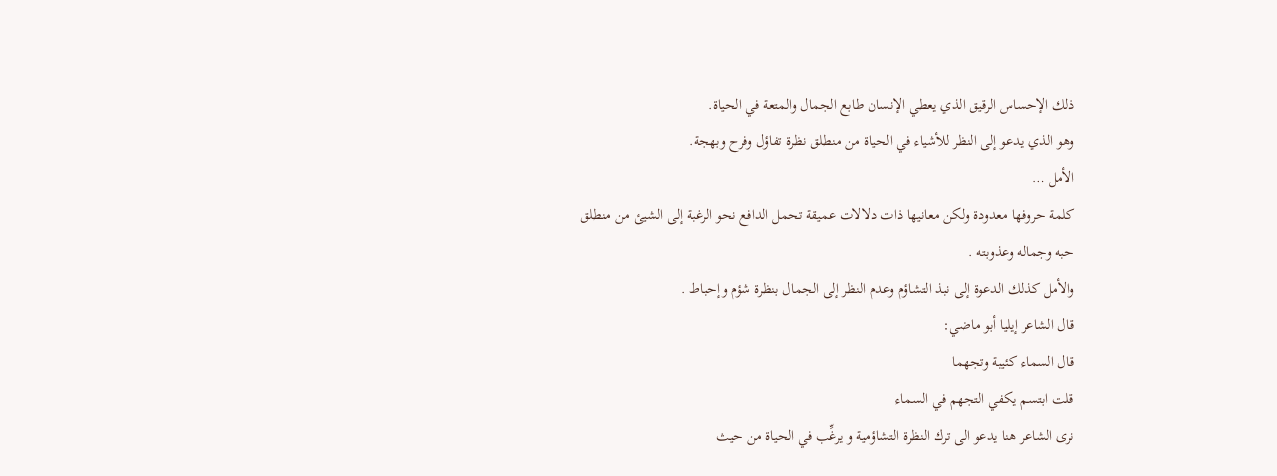ذلك الإحساس الرقيق الذي يعطي الإنسان طابع الجمال والمتعة في الحياة.
وهو الذي يدعو إلى النظر للأشياء في الحياة من منطلق نظرة تفاؤل وفرح وبهجة.
الأمل …
كلمة حروفها معدودة ولكن معانيها ذات دلالات عميقة تحمل الدافع نحو الرغبة إلى الشيئ من منطلق حبه وجماله وعذوبته .
والأمل كذلك الدعوة إلى نبذ التشاؤم وعدم النظر إلى الجمال بنظرة شؤم وإحباط .
قال الشاعر إيليا أبو ماضي:
قال السماء كئيبة وتجهما
قلت ابتسم يكفي التجهم في السماء
نرى الشاعر هنا يدعو الى ترك النظرة التشاؤمية و يرغِّب في الحياة من حيث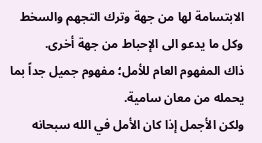الابتسامة لها من جهة وترك التجهم والسخط وكل ما يدعو الى الإحباط من جهة أخرى.
ذاك المفهوم العام للأمل؛ مفهوم جميل جداً بما يحمله من معان سامية.
ولكن الأجمل إذا كان الأمل في الله سبحانه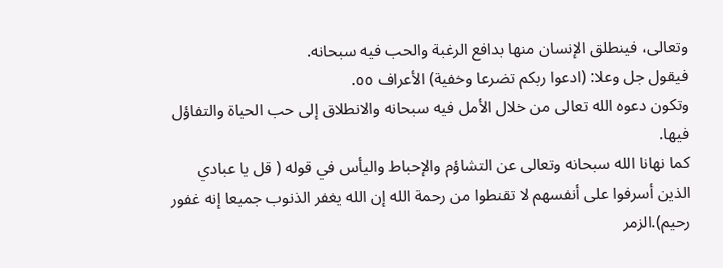وتعالى، فينطلق الإنسان منها بدافع الرغبة والحب فيه سبحانه.
فيقول جل وعلا: (ادعوا ربكم تضرعا وخفية) الأعراف ٥٥.
وتكون دعوه الله تعالى من خلال الأمل فيه سبحانه والانطلاق إلى حب الحياة والتفاؤل فيها.
كما نهانا الله سبحانه وتعالى عن التشاؤم والإحباط واليأس في قوله ( قل يا عبادي الذين أسرفوا على أنفسهم لا تقنطوا من رحمة الله إن الله يغفر الذنوب جميعا إنه غفور رحيم).الزمر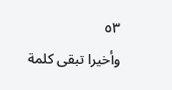٥٣
وأخيرا تبقى كلمة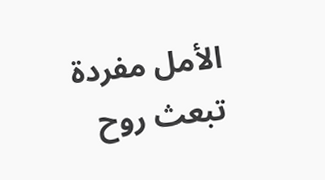الأمل مفردة تبعث روح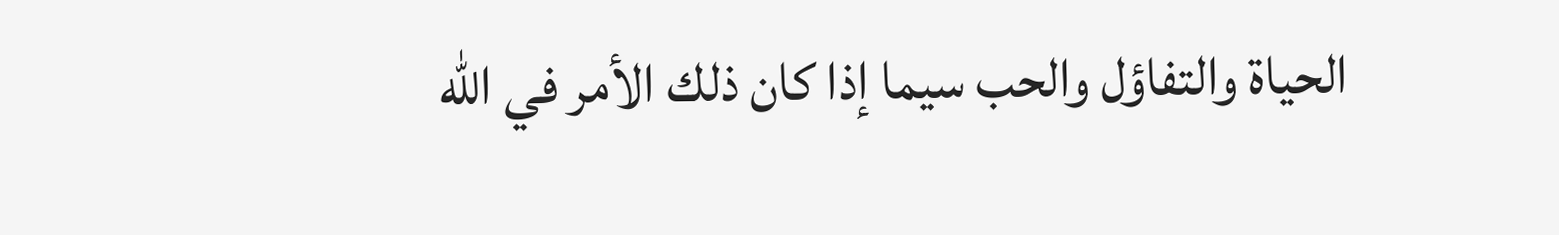الحياة والتفاؤل والحب سيما إذا كان ذلك الأمر في الله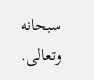سبحانه وتعالى.